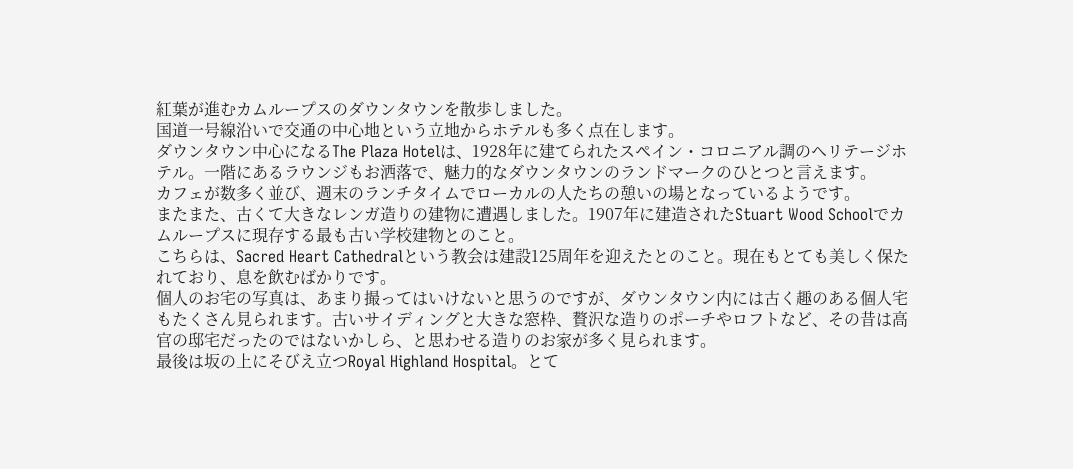紅葉が進むカムループスのダウンタウンを散歩しました。
国道一号線沿いで交通の中心地という立地からホテルも多く点在します。
ダウンタウン中心になるThe Plaza Hotelは、1928年に建てられたスペイン・コロニアル調のヘリテージホテル。一階にあるラウンジもお洒落で、魅力的なダウンタウンのランドマークのひとつと言えます。
カフェが数多く並び、週末のランチタイムでローカルの人たちの憩いの場となっているようです。
またまた、古くて大きなレンガ造りの建物に遭遇しました。1907年に建造されたStuart Wood Schoolでカムループスに現存する最も古い学校建物とのこと。
こちらは、Sacred Heart Cathedralという教会は建設125周年を迎えたとのこと。現在もとても美しく保たれており、息を飲むばかりです。
個人のお宅の写真は、あまり撮ってはいけないと思うのですが、ダウンタウン内には古く趣のある個人宅もたくさん見られます。古いサイディングと大きな窓枠、贅沢な造りのポーチやロフトなど、その昔は高官の邸宅だったのではないかしら、と思わせる造りのお家が多く見られます。
最後は坂の上にそびえ立つRoyal Highland Hospital。とて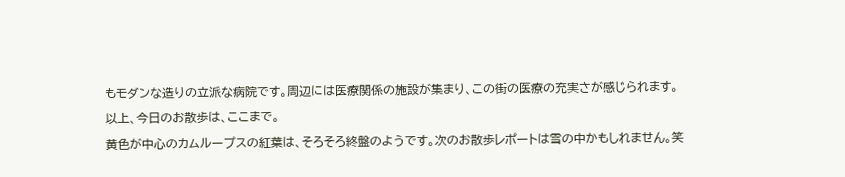もモダンな造りの立派な病院です。周辺には医療関係の施設が集まり、この街の医療の充実さが感じられます。
以上、今日のお散歩は、ここまで。
黄色が中心のカムループスの紅葉は、そろそろ終盤のようです。次のお散歩レポートは雪の中かもしれません。笑